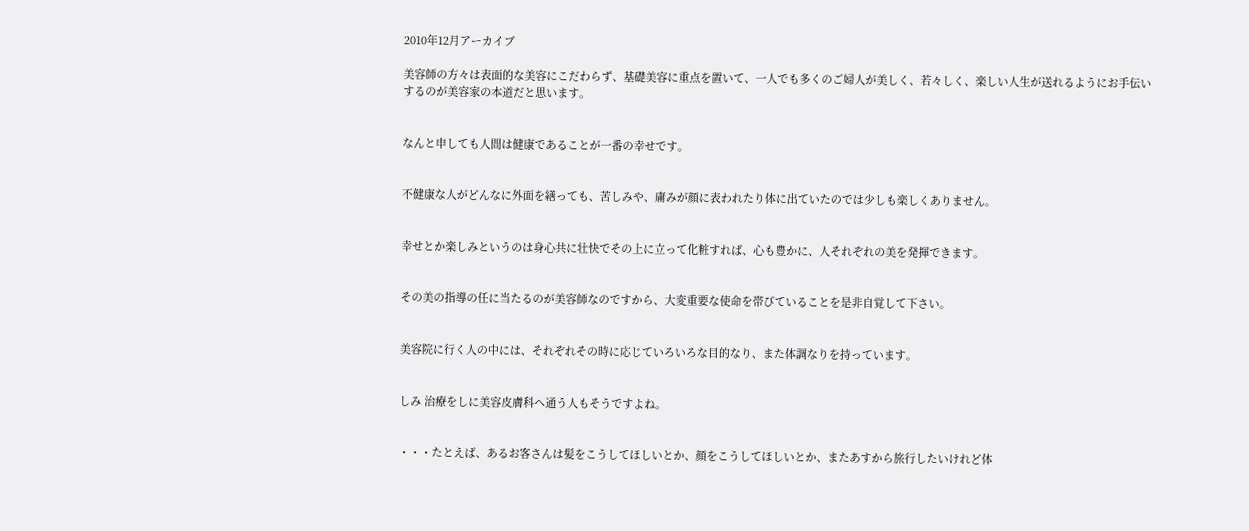2010年12月アーカイブ

美容師の方々は表面的な美容にこだわらず、基礎美容に重点を置いて、一人でも多くのご婦人が美しく、若々しく、楽しい人生が送れるようにお手伝いするのが美容家の本道だと思います。


なんと申しても人間は健康であることが一番の幸せです。


不健康な人がどんなに外面を繕っても、苦しみや、庸みが顔に表われたり体に出ていたのでは少しも楽しくありません。


幸せとか楽しみというのは身心共に壮快でその上に立って化粧すれば、心も豊かに、人それぞれの美を発揮できます。


その美の指導の任に当たるのが美容師なのですから、大変重要な使命を帯びていることを是非自覚して下さい。


美容院に行く人の中には、それぞれその時に応じていろいろな目的なり、また体調なりを持っています。


しみ 治療をしに美容皮膚科へ通う人もそうですよね。


・・・たとえば、あるお客さんは髪をこうしてほしいとか、顔をこうしてほしいとか、またあすから旅行したいけれど体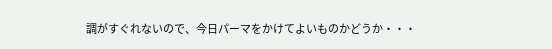調がすぐれないので、今日パーマをかけてよいものかどうか・・・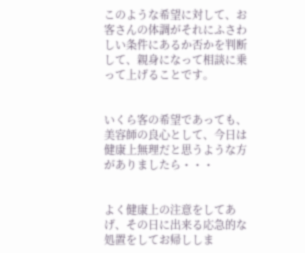このような希望に対して、お客さんの体調がそれにふさわしい条件にあるか否かを判断して、親身になって相談に乗って上げることです。


いくら客の希望であっても、美容師の良心として、今日は健康上無理だと思うような方がありましたら・・・


よく健康上の注意をしてあげ、その日に出来る応急的な処置をしてお帰ししま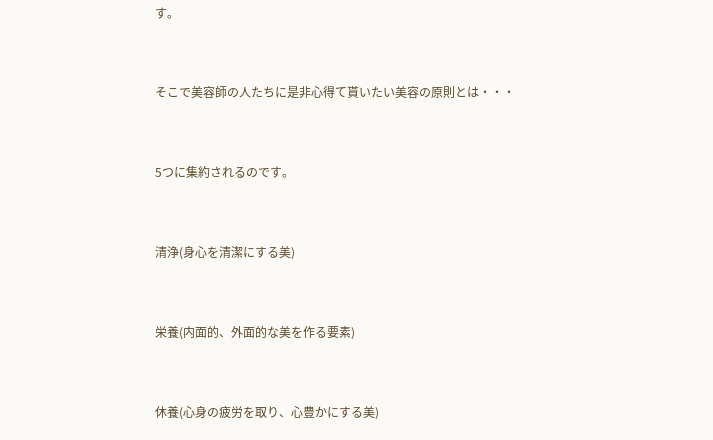す。


そこで美容師の人たちに是非心得て貰いたい美容の原則とは・・・


5つに集約されるのです。


清浄(身心を清潔にする美)


栄養(内面的、外面的な美を作る要素)


休養(心身の疲労を取り、心豊かにする美)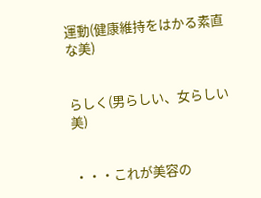運動(健康維持をはかる素直な美)


らしく(男らしい、女らしい美)


・・・これが美容の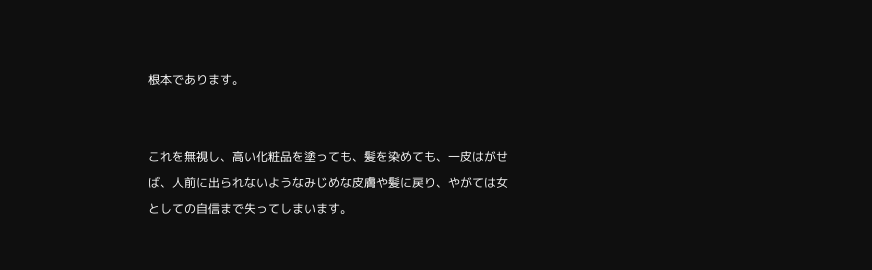根本であります。


これを無視し、高い化粧品を塗っても、髪を染めても、一皮はがせば、人前に出られないようなみじめな皮膚や髪に戻り、やがては女としての自信まで失ってしまいます。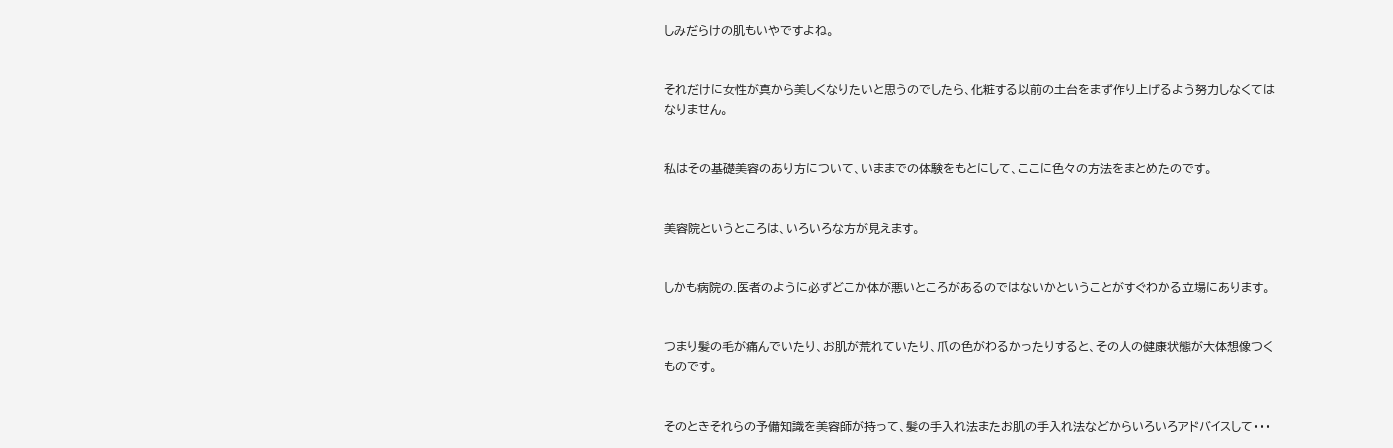しみだらけの肌もいやですよね。


それだけに女性が真から美しくなりたいと思うのでしたら、化粧する以前の土台をまず作り上げるよう努力しなくてはなりません。


私はその基礎美容のあり方について、いままでの体験をもとにして、ここに色々の方法をまとめたのです。


美容院というところは、いろいろな方が見えます。


しかも病院の.医者のように必ずどこか体が悪いところがあるのではないかということがすぐわかる立場にあります。


つまり髪の毛が痛んでいたり、お肌が荒れていたり、爪の色がわるかったりすると、その人の健康状態が大体想像つくものです。


そのときそれらの予備知識を美容師が持って、髪の手入れ法またお肌の手入れ法などからいろいろアドバイスして・・・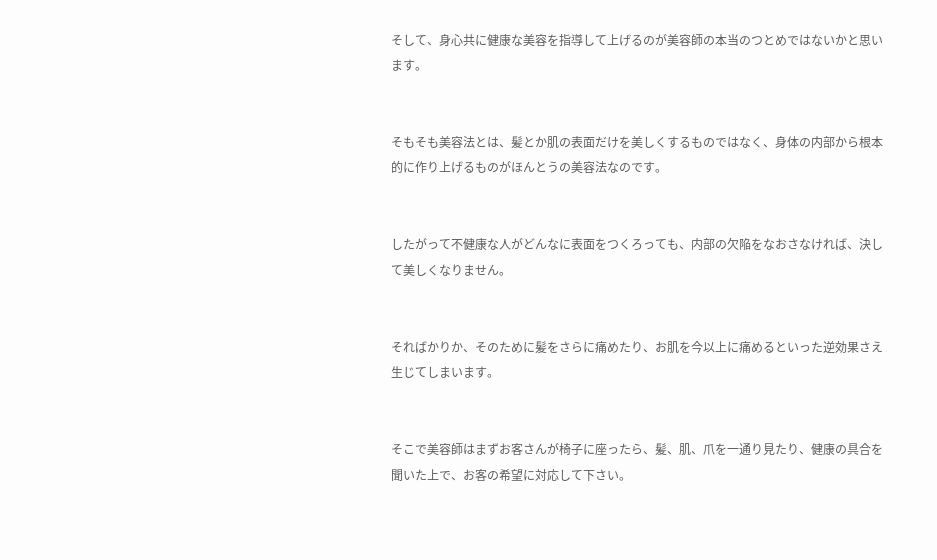そして、身心共に健康な美容を指導して上げるのが美容師の本当のつとめではないかと思います。


そもそも美容法とは、髪とか肌の表面だけを美しくするものではなく、身体の内部から根本的に作り上げるものがほんとうの美容法なのです。


したがって不健康な人がどんなに表面をつくろっても、内部の欠陥をなおさなければ、決して美しくなりません。


そればかりか、そのために髪をさらに痛めたり、お肌を今以上に痛めるといった逆効果さえ生じてしまいます。


そこで美容師はまずお客さんが椅子に座ったら、髪、肌、爪を一通り見たり、健康の具合を聞いた上で、お客の希望に対応して下さい。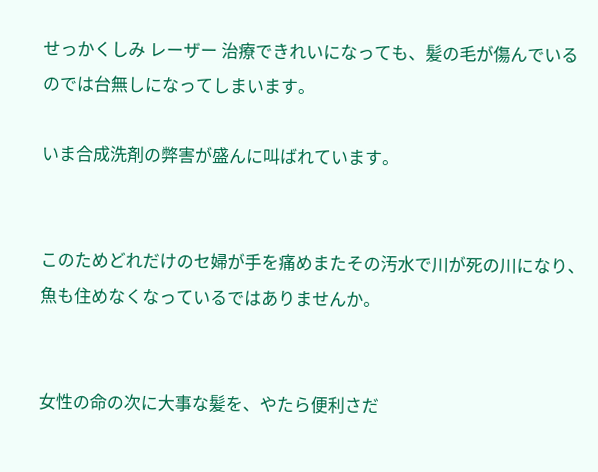せっかくしみ レーザー 治療できれいになっても、髪の毛が傷んでいるのでは台無しになってしまいます。

いま合成洗剤の弊害が盛んに叫ばれています。


このためどれだけのセ婦が手を痛めまたその汚水で川が死の川になり、魚も住めなくなっているではありませんか。


女性の命の次に大事な髪を、やたら便利さだ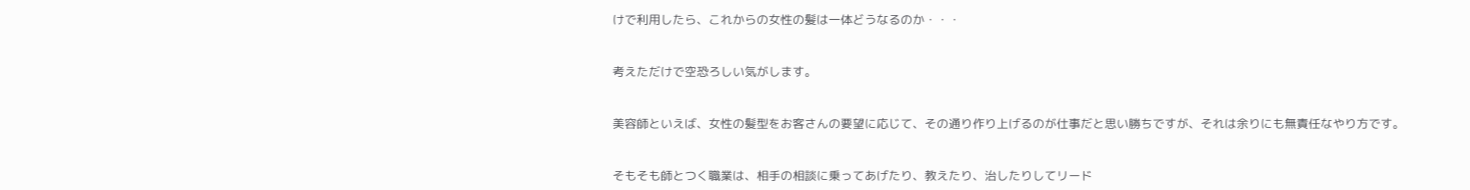けで利用したら、これからの女性の髪は一体どうなるのか・・・


考えただけで空恐ろしい気がします。


美容師といえば、女性の髪型をお客さんの要望に応じて、その通り作り上げるのが仕事だと思い勝ちですが、それは余りにも無責任なやり方です。


そもそも師とつく職業は、相手の相談に乗ってあげたり、教えたり、治したりしてリード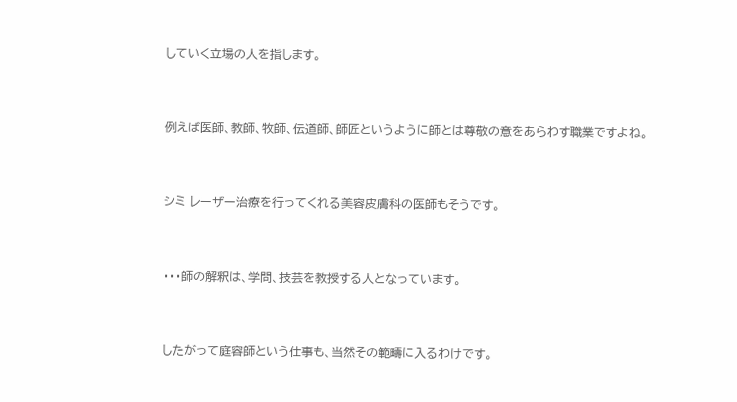していく立場の人を指します。


例えば医師、教師、牧師、伝道師、師匠というように師とは尊敬の意をあらわす職業ですよね。


シミ レーザー治療を行ってくれる美容皮膚科の医師もそうです。


・・・師の解釈は、学問、技芸を教授する人となっています。


したがって庭容師という仕事も、当然その範疇に入るわけです。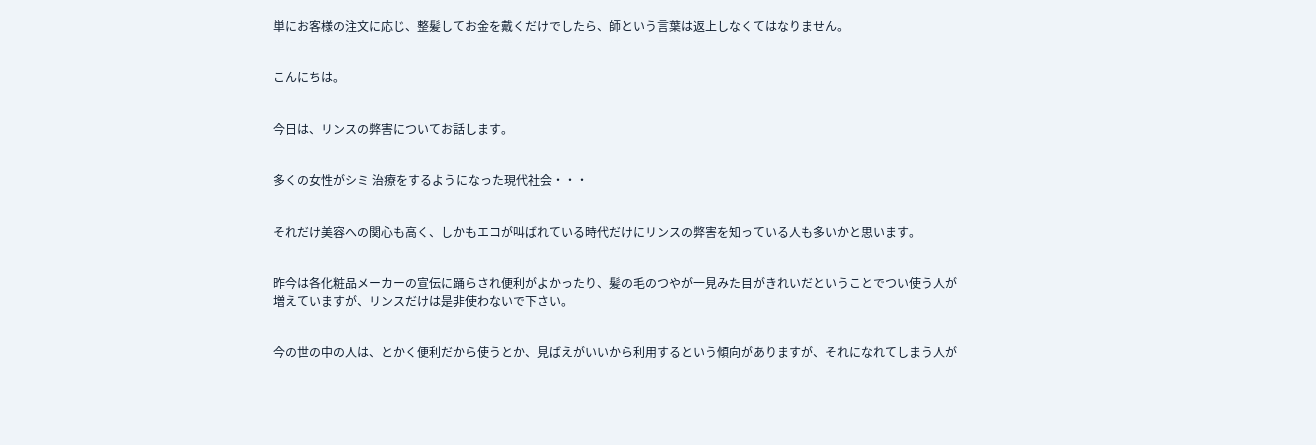単にお客様の注文に応じ、整髪してお金を戴くだけでしたら、師という言葉は返上しなくてはなりません。


こんにちは。


今日は、リンスの弊害についてお話します。


多くの女性がシミ 治療をするようになった現代社会・・・


それだけ美容への関心も高く、しかもエコが叫ばれている時代だけにリンスの弊害を知っている人も多いかと思います。


昨今は各化粧品メーカーの宣伝に踊らされ便利がよかったり、髪の毛のつやが一見みた目がきれいだということでつい使う人が増えていますが、リンスだけは是非使わないで下さい。


今の世の中の人は、とかく便利だから使うとか、見ばえがいいから利用するという傾向がありますが、それになれてしまう人が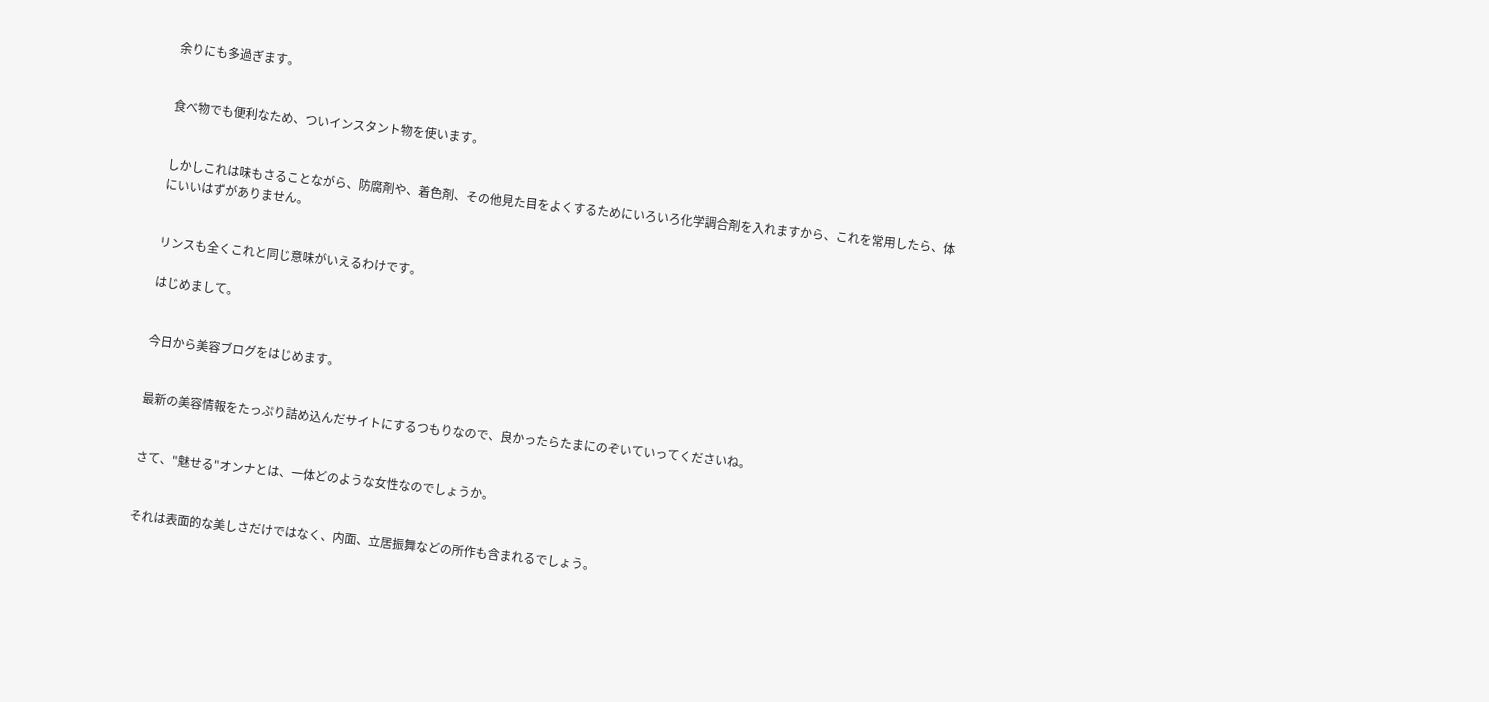余りにも多過ぎます。


食べ物でも便利なため、ついインスタント物を使います。


しかしこれは味もさることながら、防腐剤や、着色剤、その他見た目をよくするためにいろいろ化学調合剤を入れますから、これを常用したら、体にいいはずがありません。


リンスも全くこれと同じ意味がいえるわけです。

はじめまして。


今日から美容ブログをはじめます。


最新の美容情報をたっぷり詰め込んだサイトにするつもりなので、良かったらたまにのぞいていってくださいね。


さて、"魅せる"オンナとは、一体どのような女性なのでしょうか。


それは表面的な美しさだけではなく、内面、立居振舞などの所作も含まれるでしょう。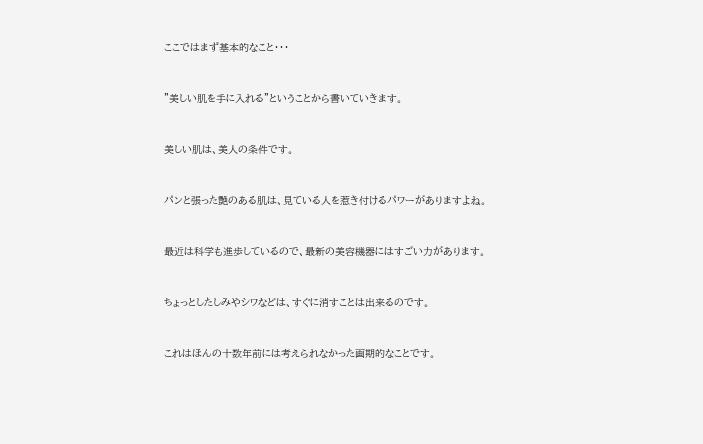ここではまず基本的なこと・・・


"美しい肌を手に入れる"ということから書いていきます。


美しい肌は、美人の条件です。


パンと張った艶のある肌は、見ている人を惹き付けるパワーがありますよね。


最近は科学も進歩しているので、最新の美容機器にはすごい力があります。


ちょっとしたしみやシワなどは、すぐに消すことは出来るのです。


これはほんの十数年前には考えられなかった画期的なことです。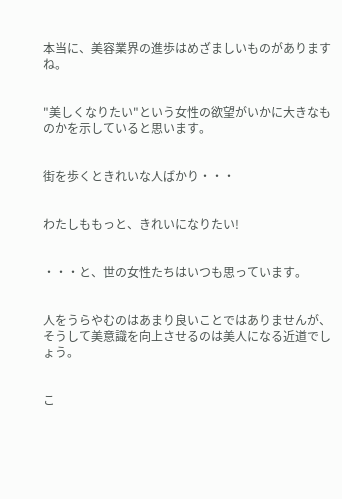本当に、美容業界の進歩はめざましいものがありますね。


"美しくなりたい"という女性の欲望がいかに大きなものかを示していると思います。


街を歩くときれいな人ばかり・・・


わたしももっと、きれいになりたい!


・・・と、世の女性たちはいつも思っています。


人をうらやむのはあまり良いことではありませんが、そうして美意識を向上させるのは美人になる近道でしょう。


こ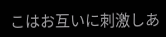こはお互いに刺激しあ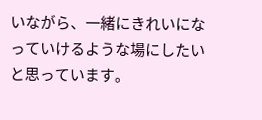いながら、一緒にきれいになっていけるような場にしたいと思っています。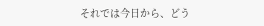それでは今日から、どう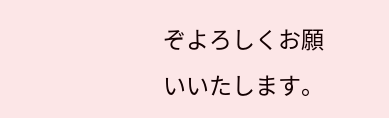ぞよろしくお願いいたします。